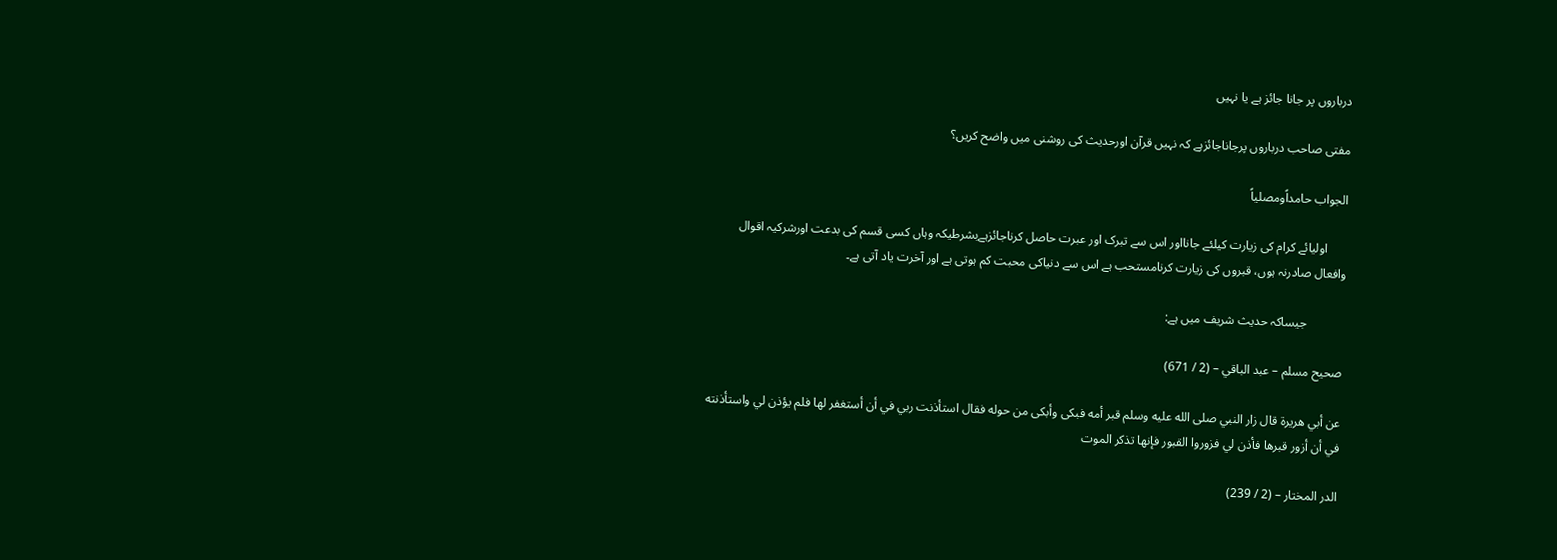درباروں پر جانا جائز ہے یا نہیں

مفتی صاحب درباروں پرجاناجائزہے کہ نہیں قرآن اورحدیث کی روشنی میں واضح کریں؟

الجواب حامداًومصلیاً

      اولیائے کرام کی زیارت کیلئے جانااور اس سے تبرک اور عبرت حاصل کرناجائزہےبشرطیکہ وہاں کسی قسم کی بدعت اورشرکیہ اقوال وافعال صادرنہ ہوں، قبروں کی زیارت کرنامستحب ہے اس سے دنیاکی محبت کم ہوتی ہے اور آخرت یاد آتی ہے۔

            جیساکہ حدیث شریف میں ہے:

صحيح مسلم – عبد الباقي – (2 / 671)

عن أبي هريرة قال زار النبي صلى الله عليه وسلم قبر أمه فبكى وأبكى من حوله فقال استأذنت ربي في أن أستغفر لها فلم يؤذن لي واستأذنته في أن أزور قبرها فأذن لي فزوروا القبور فإنها تذكر الموت

الدر المختار – (2 / 239)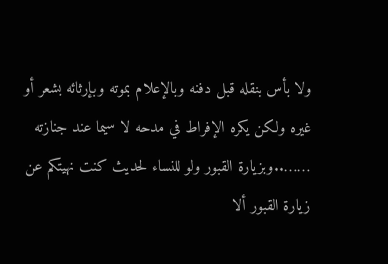ولا بأس بنقله قبل دفنه وبالإعلام بموته وبإرثائه بشعر أو غيره ولكن يكره الإفراط في مدحه لا سيما عند جنازته ……..وبزيارة القبور ولو للنساء لحديث كنت نهيتكم عن زيارة القبور ألا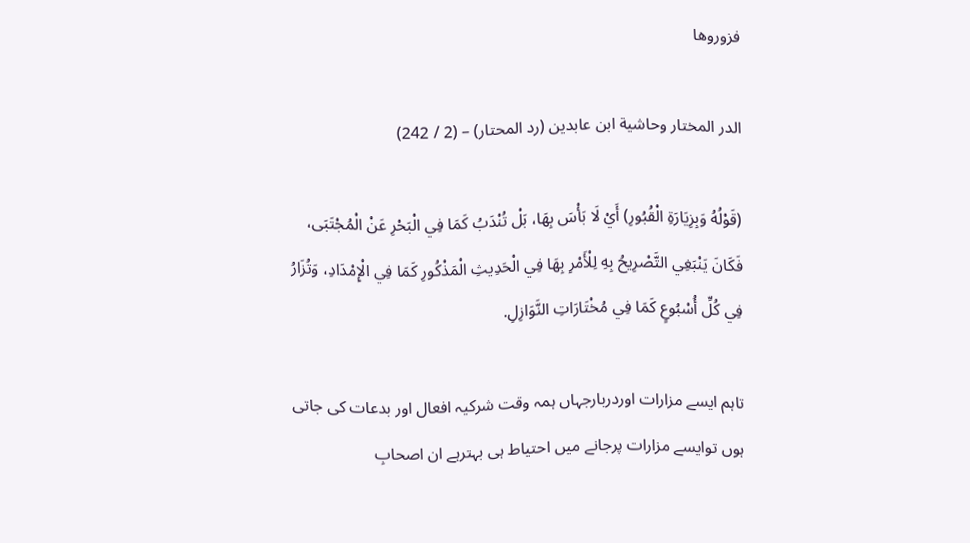فزوروها

الدر المختار وحاشية ابن عابدين (رد المحتار) – (2 / 242)

(قَوْلُهُ وَبِزِيَارَةِ الْقُبُورِ) أَيْ لَا بَأْسَ بِهَا، بَلْ تُنْدَبُ كَمَا فِي الْبَحْرِ عَنْ الْمُجْتَبَى، فَكَانَ يَنْبَغِي التَّصْرِيحُ بِهِ لِلْأَمْرِ بِهَا فِي الْحَدِيثِ الْمَذْكُورِ كَمَا فِي الْإِمْدَادِ، وَتُزَارُ فِي كُلِّ أُسْبُوعٍ كَمَا فِي مُخْتَارَاتِ النَّوَازِلِ.

تاہم ایسے مزارات اوردربارجہاں ہمہ وقت شرکیہ افعال اور بدعات کی جاتی ہوں توایسے مزارات پرجانے میں احتیاط ہی بہترہے ان اصحابِ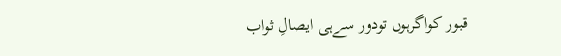قبور کواگرہوں تودور سےہی ایصالِ ثواب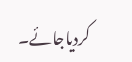کردیاجائے۔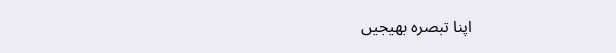اپنا تبصرہ بھیجیں